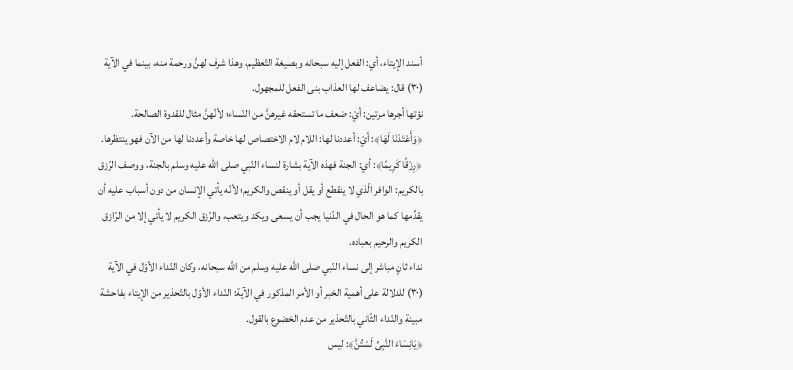أسند الإيتاء، أي: الفعل إليه سبحانه وبصيغة التّعظيم، وهذا شرف لهنَّ ورحمة منه، بينما في الآية (٣٠) قال: يضاعف لها العذاب بنى الفعل للمجهول.
نؤتها أجرها مرتين: أيْ: ضعف ما تستحقه غيرهنَّ من النّساء؛ لأنّهنَّ مثال للقدوة الصالحة.
﴿وَأَعْتَدْنَا لَهَا﴾: أيْ: أعددنا لها: اللام لام الاختصاص لها خاصة وأعددنا لها من الآن فهو ينتظرها.
﴿رِزْقًا كَرِيمًا﴾: أي: الجنة فهذه الآية بشارة لنساء النّبي صلى الله عليه وسلم بالجنة، ووصف الرّزق بالكريم: الوافر الّذي لا ينقطع أو يقل أو ينقص والكريم؛ لأنّه يأتي الإنسان من دون أسباب عليه أن يقدِّمها كما هو الحال في الدّنيا يجب أن يسعى ويكد ويتعب، والرّزق الكريم لا يأتي إلا من الرّازق الكريم والرحيم بعباده.
نداء ثانٍ مباشر إلى نساء النّبي صلى الله عليه وسلم من الله سبحانه، وكان النّداء الأوّل في الآية (٣٠) للدلالة على أهمية الخبر أو الأمر المذكور في الآية: النّداء الأوّل بالتّحذير من الإيتاء بفاحشة مبينة والنّداء الثّاني بالتّحذير من عدم الخضوع بالقول.
﴿يَانِسَاءَ النَّبِىِّ لَسْتُنَّ﴾: ليس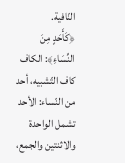النّافية.
﴿كَأَحَدٍ مِنَ النِّسَاءِ﴾: الكاف كاف التّشبيه، أحد من النّساء: الأحد تشمل الواحدة والاثنتين والجمع،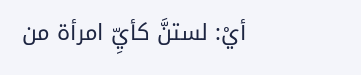أيْ: لستنَّ كأيِّ امرأة من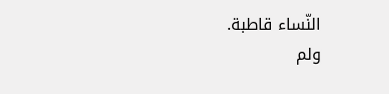النّساء قاطبة.
ولم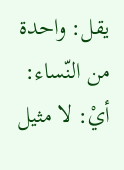يقل: واحدة من النّساء: أيْ: لا مثيل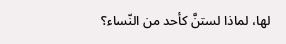لها، لماذا لستنَّ كأحد من النّساء؟